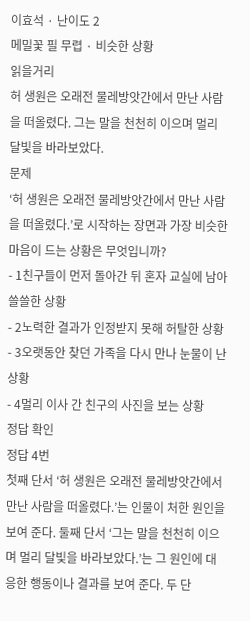이효석 · 난이도 2
메밀꽃 필 무렵 · 비슷한 상황
읽을거리
허 생원은 오래전 물레방앗간에서 만난 사람을 떠올렸다. 그는 말을 천천히 이으며 멀리 달빛을 바라보았다.
문제
‘허 생원은 오래전 물레방앗간에서 만난 사람을 떠올렸다.’로 시작하는 장면과 가장 비슷한 마음이 드는 상황은 무엇입니까?
- 1친구들이 먼저 돌아간 뒤 혼자 교실에 남아 쓸쓸한 상황
- 2노력한 결과가 인정받지 못해 허탈한 상황
- 3오랫동안 찾던 가족을 다시 만나 눈물이 난 상황
- 4멀리 이사 간 친구의 사진을 보는 상황
정답 확인
정답 4번
첫째 단서 ‘허 생원은 오래전 물레방앗간에서 만난 사람을 떠올렸다.’는 인물이 처한 원인을 보여 준다. 둘째 단서 ‘그는 말을 천천히 이으며 멀리 달빛을 바라보았다.’는 그 원인에 대응한 행동이나 결과를 보여 준다. 두 단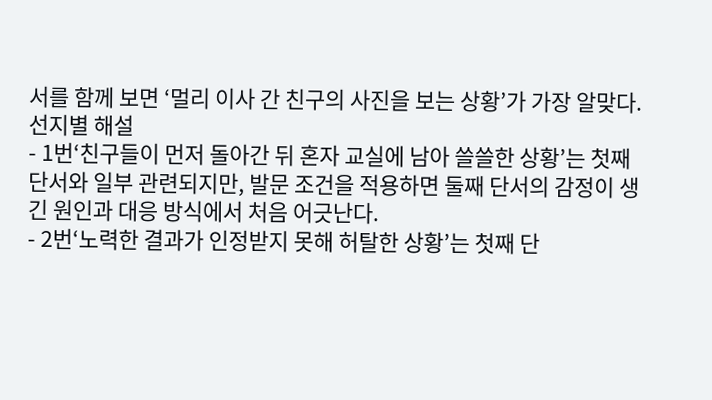서를 함께 보면 ‘멀리 이사 간 친구의 사진을 보는 상황’가 가장 알맞다.
선지별 해설
- 1번‘친구들이 먼저 돌아간 뒤 혼자 교실에 남아 쓸쓸한 상황’는 첫째 단서와 일부 관련되지만, 발문 조건을 적용하면 둘째 단서의 감정이 생긴 원인과 대응 방식에서 처음 어긋난다.
- 2번‘노력한 결과가 인정받지 못해 허탈한 상황’는 첫째 단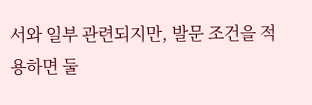서와 일부 관련되지만, 발문 조건을 적용하면 둘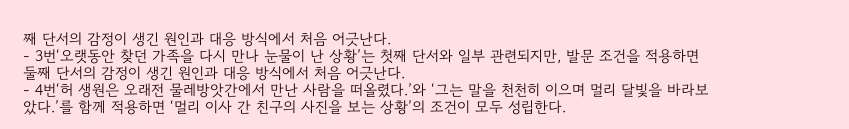째 단서의 감정이 생긴 원인과 대응 방식에서 처음 어긋난다.
- 3번‘오랫동안 찾던 가족을 다시 만나 눈물이 난 상황’는 첫째 단서와 일부 관련되지만, 발문 조건을 적용하면 둘째 단서의 감정이 생긴 원인과 대응 방식에서 처음 어긋난다.
- 4번‘허 생원은 오래전 물레방앗간에서 만난 사람을 떠올렸다.’와 ‘그는 말을 천천히 이으며 멀리 달빛을 바라보았다.’를 함께 적용하면 ‘멀리 이사 간 친구의 사진을 보는 상황’의 조건이 모두 성립한다.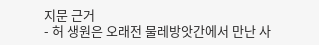지문 근거
- 허 생원은 오래전 물레방앗간에서 만난 사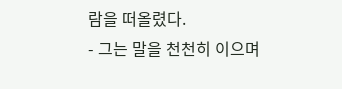람을 떠올렸다.
- 그는 말을 천천히 이으며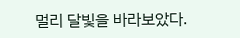멀리 달빛을 바라보았다.